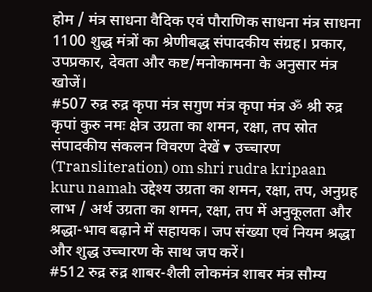होम / मंत्र साधना वैदिक एवं पौराणिक साधना मंत्र साधना 1100 शुद्ध मंत्रों का श्रेणीबद्ध संपादकीय संग्रह। प्रकार, उपप्रकार, देवता और कष्ट/मनोकामना के अनुसार मंत्र खोजें।
#507 रुद्र रुद्र कृपा मंत्र सगुण मंत्र कृपा मंत्र ॐ श्री रुद्र कृपां कुरु नमः क्षेत्र उग्रता का शमन, रक्षा, तप स्रोत संपादकीय संकलन विवरण देखें ▾ उच्चारण (Transliteration) om shri rudra kripaan kuru namah उद्देश्य उग्रता का शमन, रक्षा, तप, अनुग्रह लाभ / अर्थ उग्रता का शमन, रक्षा, तप में अनुकूलता और श्रद्धा-भाव बढ़ाने में सहायक। जप संख्या एवं नियम श्रद्धा और शुद्ध उच्चारण के साथ जप करें।
#512 रुद्र रुद्र शाबर-शैली लोकमंत्र शाबर मंत्र सौम्य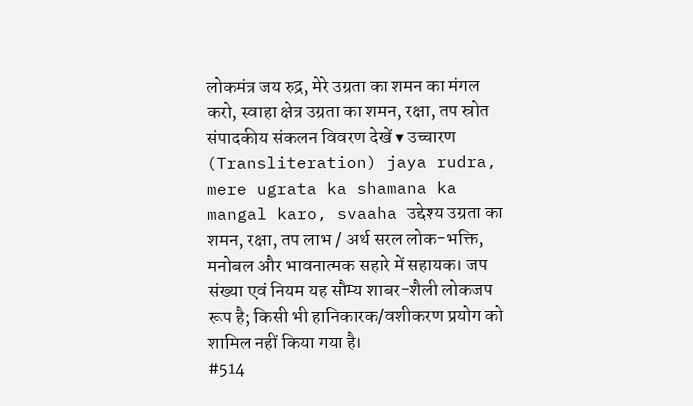लोकमंत्र जय रुद्र, मेरे उग्रता का शमन का मंगल करो, स्वाहा क्षेत्र उग्रता का शमन, रक्षा, तप स्रोत संपादकीय संकलन विवरण देखें ▾ उच्चारण (Transliteration) jaya rudra, mere ugrata ka shamana ka mangal karo, svaaha उद्देश्य उग्रता का शमन, रक्षा, तप लाभ / अर्थ सरल लोक-भक्ति, मनोबल और भावनात्मक सहारे में सहायक। जप संख्या एवं नियम यह सौम्य शाबर-शैली लोकजप रूप है; किसी भी हानिकारक/वशीकरण प्रयोग को शामिल नहीं किया गया है।
#514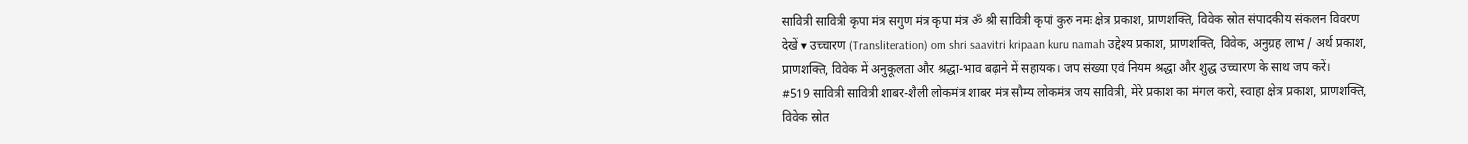सावित्री सावित्री कृपा मंत्र सगुण मंत्र कृपा मंत्र ॐ श्री सावित्री कृपां कुरु नमः क्षेत्र प्रकाश, प्राणशक्ति, विवेक स्रोत संपादकीय संकलन विवरण देखें ▾ उच्चारण (Transliteration) om shri saavitri kripaan kuru namah उद्देश्य प्रकाश, प्राणशक्ति, विवेक, अनुग्रह लाभ / अर्थ प्रकाश, प्राणशक्ति, विवेक में अनुकूलता और श्रद्धा-भाव बढ़ाने में सहायक। जप संख्या एवं नियम श्रद्धा और शुद्ध उच्चारण के साथ जप करें।
#519 सावित्री सावित्री शाबर-शैली लोकमंत्र शाबर मंत्र सौम्य लोकमंत्र जय सावित्री, मेरे प्रकाश का मंगल करो, स्वाहा क्षेत्र प्रकाश, प्राणशक्ति, विवेक स्रोत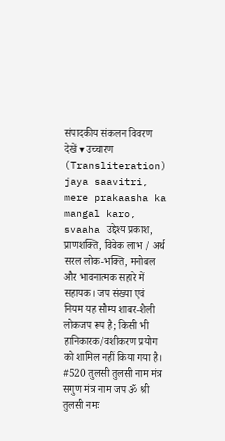संपादकीय संकलन विवरण देखें ▾ उच्चारण (Transliteration) jaya saavitri, mere prakaasha ka mangal karo, svaaha उद्देश्य प्रकाश, प्राणशक्ति, विवेक लाभ / अर्थ सरल लोक-भक्ति, मनोबल और भावनात्मक सहारे में सहायक। जप संख्या एवं नियम यह सौम्य शाबर-शैली लोकजप रूप है; किसी भी हानिकारक/वशीकरण प्रयोग को शामिल नहीं किया गया है।
#520 तुलसी तुलसी नाम मंत्र सगुण मंत्र नाम जप ॐ श्री तुलसी नमः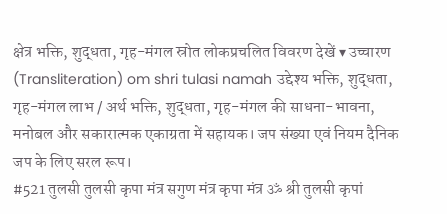क्षेत्र भक्ति, शुद्धता, गृह-मंगल स्रोत लोकप्रचलित विवरण देखें ▾ उच्चारण (Transliteration) om shri tulasi namah उद्देश्य भक्ति, शुद्धता, गृह-मंगल लाभ / अर्थ भक्ति, शुद्धता, गृह-मंगल की साधना-भावना, मनोबल और सकारात्मक एकाग्रता में सहायक। जप संख्या एवं नियम दैनिक जप के लिए सरल रूप।
#521 तुलसी तुलसी कृपा मंत्र सगुण मंत्र कृपा मंत्र ॐ श्री तुलसी कृपां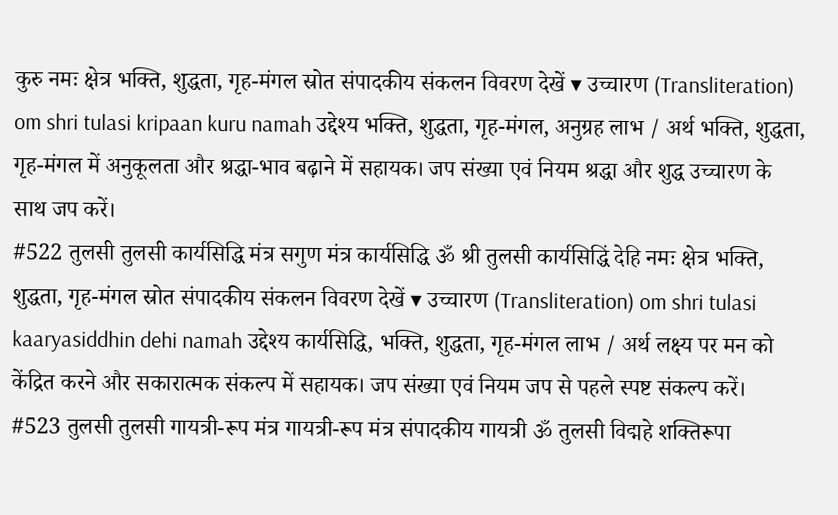कुरु नमः क्षेत्र भक्ति, शुद्धता, गृह-मंगल स्रोत संपादकीय संकलन विवरण देखें ▾ उच्चारण (Transliteration) om shri tulasi kripaan kuru namah उद्देश्य भक्ति, शुद्धता, गृह-मंगल, अनुग्रह लाभ / अर्थ भक्ति, शुद्धता, गृह-मंगल में अनुकूलता और श्रद्धा-भाव बढ़ाने में सहायक। जप संख्या एवं नियम श्रद्धा और शुद्ध उच्चारण के साथ जप करें।
#522 तुलसी तुलसी कार्यसिद्धि मंत्र सगुण मंत्र कार्यसिद्धि ॐ श्री तुलसी कार्यसिद्धिं देहि नमः क्षेत्र भक्ति, शुद्धता, गृह-मंगल स्रोत संपादकीय संकलन विवरण देखें ▾ उच्चारण (Transliteration) om shri tulasi kaaryasiddhin dehi namah उद्देश्य कार्यसिद्धि, भक्ति, शुद्धता, गृह-मंगल लाभ / अर्थ लक्ष्य पर मन को केंद्रित करने और सकारात्मक संकल्प में सहायक। जप संख्या एवं नियम जप से पहले स्पष्ट संकल्प करें।
#523 तुलसी तुलसी गायत्री-रूप मंत्र गायत्री-रूप मंत्र संपादकीय गायत्री ॐ तुलसी विद्महे शक्तिरूपा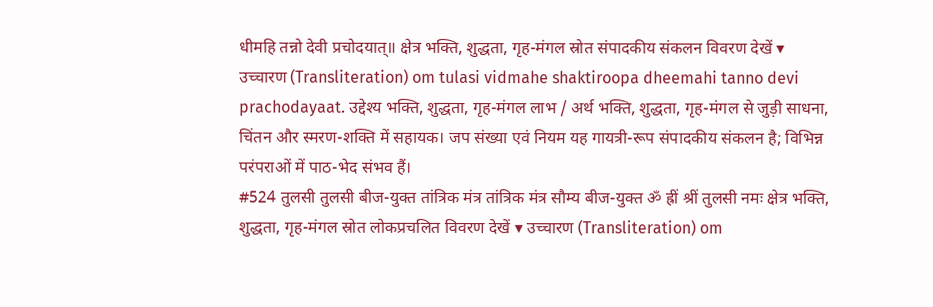धीमहि तन्नो देवी प्रचोदयात्॥ क्षेत्र भक्ति, शुद्धता, गृह-मंगल स्रोत संपादकीय संकलन विवरण देखें ▾ उच्चारण (Transliteration) om tulasi vidmahe shaktiroopa dheemahi tanno devi prachodayaat. उद्देश्य भक्ति, शुद्धता, गृह-मंगल लाभ / अर्थ भक्ति, शुद्धता, गृह-मंगल से जुड़ी साधना, चिंतन और स्मरण-शक्ति में सहायक। जप संख्या एवं नियम यह गायत्री-रूप संपादकीय संकलन है; विभिन्न परंपराओं में पाठ-भेद संभव हैं।
#524 तुलसी तुलसी बीज-युक्त तांत्रिक मंत्र तांत्रिक मंत्र सौम्य बीज-युक्त ॐ ह्रीं श्रीं तुलसी नमः क्षेत्र भक्ति, शुद्धता, गृह-मंगल स्रोत लोकप्रचलित विवरण देखें ▾ उच्चारण (Transliteration) om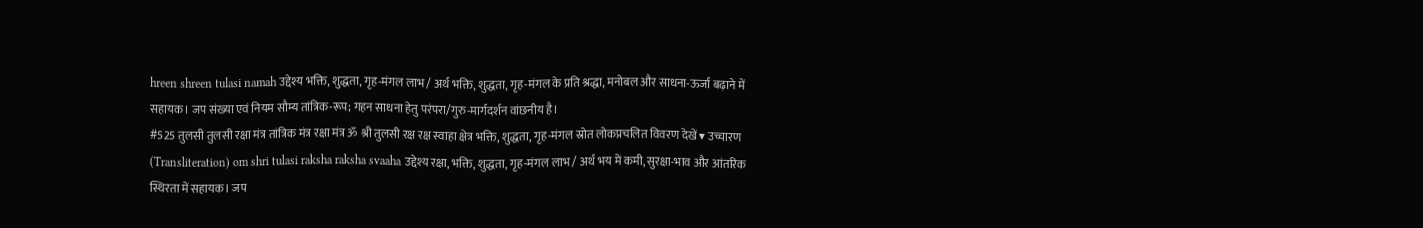hreen shreen tulasi namah उद्देश्य भक्ति, शुद्धता, गृह-मंगल लाभ / अर्थ भक्ति, शुद्धता, गृह-मंगल के प्रति श्रद्धा, मनोबल और साधना-ऊर्जा बढ़ाने में सहायक। जप संख्या एवं नियम सौम्य तांत्रिक-रूप; गहन साधना हेतु परंपरा/गुरु-मार्गदर्शन वांछनीय है।
#525 तुलसी तुलसी रक्षा मंत्र तांत्रिक मंत्र रक्षा मंत्र ॐ श्री तुलसी रक्ष रक्ष स्वाहा क्षेत्र भक्ति, शुद्धता, गृह-मंगल स्रोत लोकप्रचलित विवरण देखें ▾ उच्चारण (Transliteration) om shri tulasi raksha raksha svaaha उद्देश्य रक्षा, भक्ति, शुद्धता, गृह-मंगल लाभ / अर्थ भय में कमी, सुरक्षा-भाव और आंतरिक स्थिरता में सहायक। जप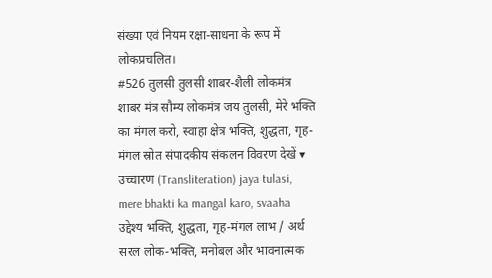संख्या एवं नियम रक्षा-साधना के रूप में लोकप्रचलित।
#526 तुलसी तुलसी शाबर-शैली लोकमंत्र शाबर मंत्र सौम्य लोकमंत्र जय तुलसी, मेरे भक्ति का मंगल करो, स्वाहा क्षेत्र भक्ति, शुद्धता, गृह-मंगल स्रोत संपादकीय संकलन विवरण देखें ▾ उच्चारण (Transliteration) jaya tulasi, mere bhakti ka mangal karo, svaaha उद्देश्य भक्ति, शुद्धता, गृह-मंगल लाभ / अर्थ सरल लोक-भक्ति, मनोबल और भावनात्मक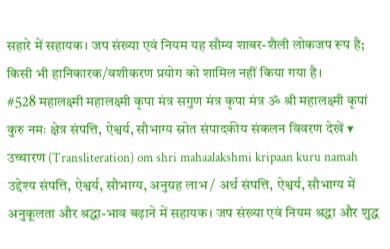सहारे में सहायक। जप संख्या एवं नियम यह सौम्य शाबर-शैली लोकजप रूप है; किसी भी हानिकारक/वशीकरण प्रयोग को शामिल नहीं किया गया है।
#528 महालक्ष्मी महालक्ष्मी कृपा मंत्र सगुण मंत्र कृपा मंत्र ॐ श्री महालक्ष्मी कृपां कुरु नमः क्षेत्र संपत्ति, ऐश्वर्य, सौभाग्य स्रोत संपादकीय संकलन विवरण देखें ▾ उच्चारण (Transliteration) om shri mahaalakshmi kripaan kuru namah उद्देश्य संपत्ति, ऐश्वर्य, सौभाग्य, अनुग्रह लाभ / अर्थ संपत्ति, ऐश्वर्य, सौभाग्य में अनुकूलता और श्रद्धा-भाव बढ़ाने में सहायक। जप संख्या एवं नियम श्रद्धा और शुद्ध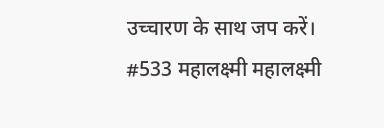उच्चारण के साथ जप करें।
#533 महालक्ष्मी महालक्ष्मी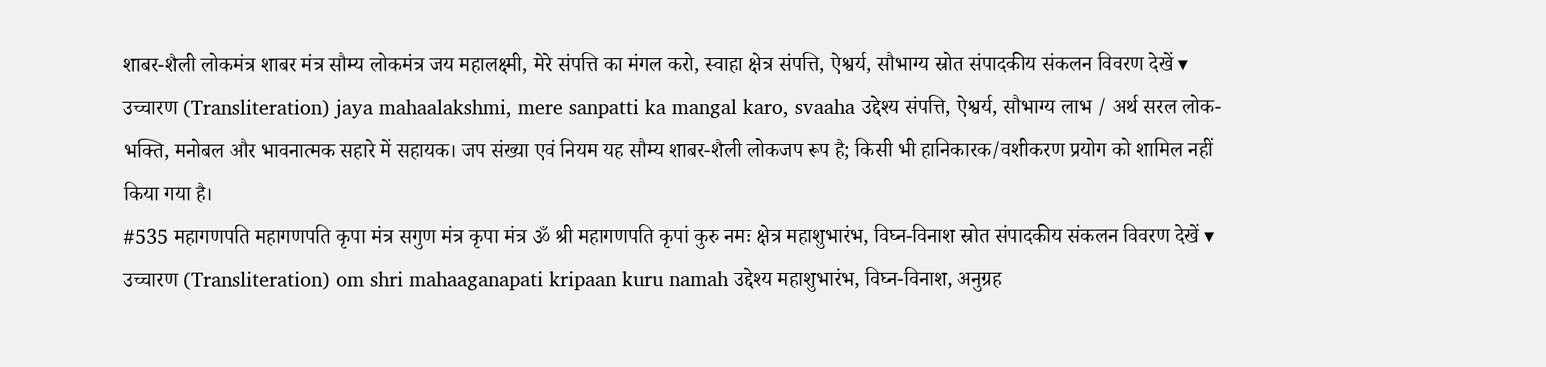शाबर-शैली लोकमंत्र शाबर मंत्र सौम्य लोकमंत्र जय महालक्ष्मी, मेरे संपत्ति का मंगल करो, स्वाहा क्षेत्र संपत्ति, ऐश्वर्य, सौभाग्य स्रोत संपादकीय संकलन विवरण देखें ▾ उच्चारण (Transliteration) jaya mahaalakshmi, mere sanpatti ka mangal karo, svaaha उद्देश्य संपत्ति, ऐश्वर्य, सौभाग्य लाभ / अर्थ सरल लोक-भक्ति, मनोबल और भावनात्मक सहारे में सहायक। जप संख्या एवं नियम यह सौम्य शाबर-शैली लोकजप रूप है; किसी भी हानिकारक/वशीकरण प्रयोग को शामिल नहीं किया गया है।
#535 महागणपति महागणपति कृपा मंत्र सगुण मंत्र कृपा मंत्र ॐ श्री महागणपति कृपां कुरु नमः क्षेत्र महाशुभारंभ, विघ्न-विनाश स्रोत संपादकीय संकलन विवरण देखें ▾ उच्चारण (Transliteration) om shri mahaaganapati kripaan kuru namah उद्देश्य महाशुभारंभ, विघ्न-विनाश, अनुग्रह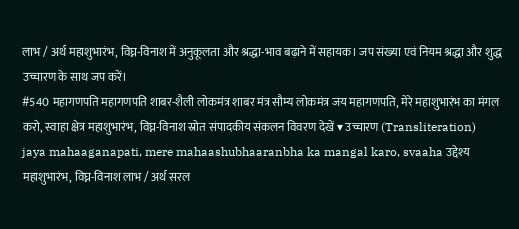लाभ / अर्थ महाशुभारंभ, विघ्न-विनाश में अनुकूलता और श्रद्धा-भाव बढ़ाने में सहायक। जप संख्या एवं नियम श्रद्धा और शुद्ध उच्चारण के साथ जप करें।
#540 महागणपति महागणपति शाबर-शैली लोकमंत्र शाबर मंत्र सौम्य लोकमंत्र जय महागणपति, मेरे महाशुभारंभ का मंगल करो, स्वाहा क्षेत्र महाशुभारंभ, विघ्न-विनाश स्रोत संपादकीय संकलन विवरण देखें ▾ उच्चारण (Transliteration) jaya mahaaganapati, mere mahaashubhaaranbha ka mangal karo, svaaha उद्देश्य महाशुभारंभ, विघ्न-विनाश लाभ / अर्थ सरल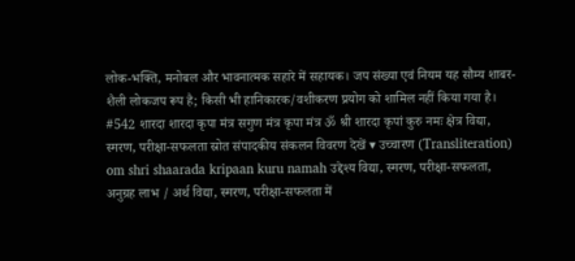लोक-भक्ति, मनोबल और भावनात्मक सहारे में सहायक। जप संख्या एवं नियम यह सौम्य शाबर-शैली लोकजप रूप है; किसी भी हानिकारक/वशीकरण प्रयोग को शामिल नहीं किया गया है।
#542 शारदा शारदा कृपा मंत्र सगुण मंत्र कृपा मंत्र ॐ श्री शारदा कृपां कुरु नमः क्षेत्र विद्या, स्मरण, परीक्षा-सफलता स्रोत संपादकीय संकलन विवरण देखें ▾ उच्चारण (Transliteration) om shri shaarada kripaan kuru namah उद्देश्य विद्या, स्मरण, परीक्षा-सफलता, अनुग्रह लाभ / अर्थ विद्या, स्मरण, परीक्षा-सफलता में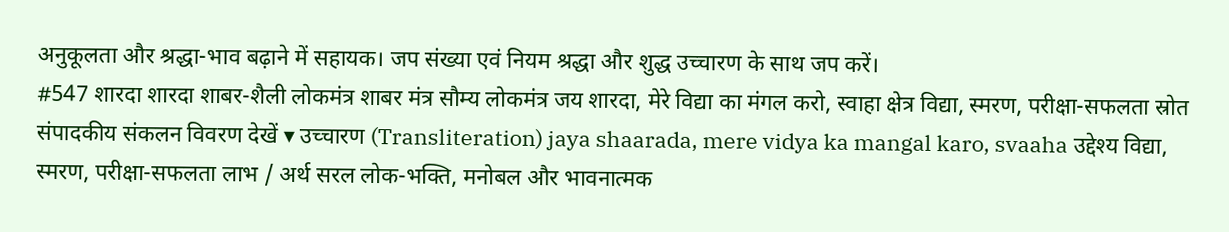अनुकूलता और श्रद्धा-भाव बढ़ाने में सहायक। जप संख्या एवं नियम श्रद्धा और शुद्ध उच्चारण के साथ जप करें।
#547 शारदा शारदा शाबर-शैली लोकमंत्र शाबर मंत्र सौम्य लोकमंत्र जय शारदा, मेरे विद्या का मंगल करो, स्वाहा क्षेत्र विद्या, स्मरण, परीक्षा-सफलता स्रोत संपादकीय संकलन विवरण देखें ▾ उच्चारण (Transliteration) jaya shaarada, mere vidya ka mangal karo, svaaha उद्देश्य विद्या, स्मरण, परीक्षा-सफलता लाभ / अर्थ सरल लोक-भक्ति, मनोबल और भावनात्मक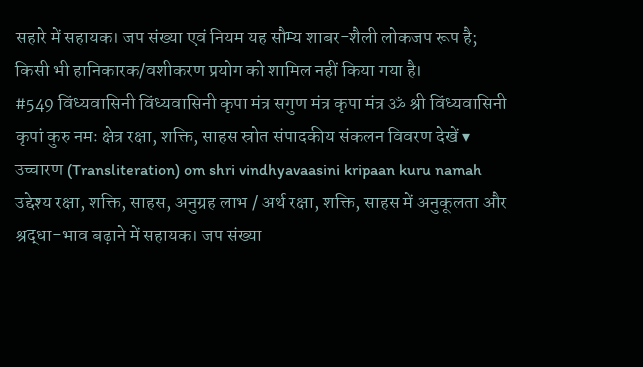सहारे में सहायक। जप संख्या एवं नियम यह सौम्य शाबर-शैली लोकजप रूप है; किसी भी हानिकारक/वशीकरण प्रयोग को शामिल नहीं किया गया है।
#549 विंध्यवासिनी विंध्यवासिनी कृपा मंत्र सगुण मंत्र कृपा मंत्र ॐ श्री विंध्यवासिनी कृपां कुरु नमः क्षेत्र रक्षा, शक्ति, साहस स्रोत संपादकीय संकलन विवरण देखें ▾ उच्चारण (Transliteration) om shri vindhyavaasini kripaan kuru namah उद्देश्य रक्षा, शक्ति, साहस, अनुग्रह लाभ / अर्थ रक्षा, शक्ति, साहस में अनुकूलता और श्रद्धा-भाव बढ़ाने में सहायक। जप संख्या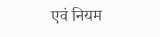एवं नियम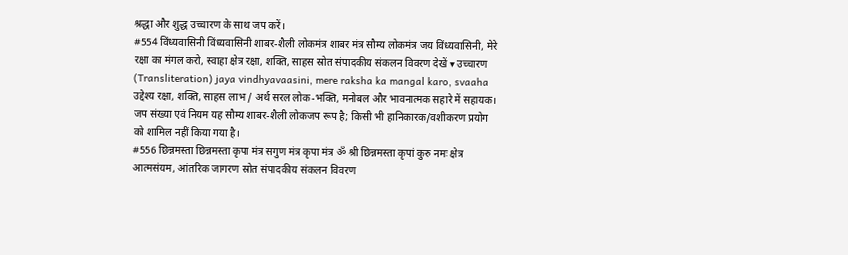श्रद्धा और शुद्ध उच्चारण के साथ जप करें।
#554 विंध्यवासिनी विंध्यवासिनी शाबर-शैली लोकमंत्र शाबर मंत्र सौम्य लोकमंत्र जय विंध्यवासिनी, मेरे रक्षा का मंगल करो, स्वाहा क्षेत्र रक्षा, शक्ति, साहस स्रोत संपादकीय संकलन विवरण देखें ▾ उच्चारण (Transliteration) jaya vindhyavaasini, mere raksha ka mangal karo, svaaha उद्देश्य रक्षा, शक्ति, साहस लाभ / अर्थ सरल लोक-भक्ति, मनोबल और भावनात्मक सहारे में सहायक। जप संख्या एवं नियम यह सौम्य शाबर-शैली लोकजप रूप है; किसी भी हानिकारक/वशीकरण प्रयोग को शामिल नहीं किया गया है।
#556 छिन्नमस्ता छिन्नमस्ता कृपा मंत्र सगुण मंत्र कृपा मंत्र ॐ श्री छिन्नमस्ता कृपां कुरु नमः क्षेत्र आत्मसंयम, आंतरिक जागरण स्रोत संपादकीय संकलन विवरण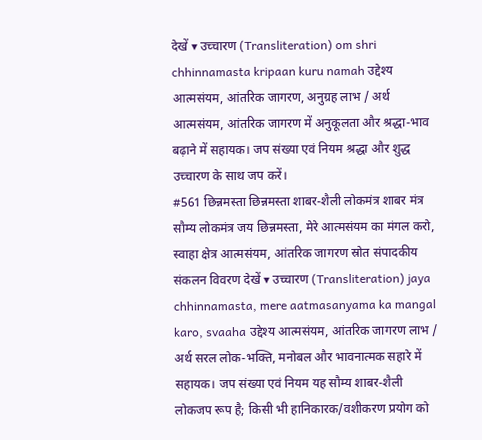देखें ▾ उच्चारण (Transliteration) om shri chhinnamasta kripaan kuru namah उद्देश्य आत्मसंयम, आंतरिक जागरण, अनुग्रह लाभ / अर्थ आत्मसंयम, आंतरिक जागरण में अनुकूलता और श्रद्धा-भाव बढ़ाने में सहायक। जप संख्या एवं नियम श्रद्धा और शुद्ध उच्चारण के साथ जप करें।
#561 छिन्नमस्ता छिन्नमस्ता शाबर-शैली लोकमंत्र शाबर मंत्र सौम्य लोकमंत्र जय छिन्नमस्ता, मेरे आत्मसंयम का मंगल करो, स्वाहा क्षेत्र आत्मसंयम, आंतरिक जागरण स्रोत संपादकीय संकलन विवरण देखें ▾ उच्चारण (Transliteration) jaya chhinnamasta, mere aatmasanyama ka mangal karo, svaaha उद्देश्य आत्मसंयम, आंतरिक जागरण लाभ / अर्थ सरल लोक-भक्ति, मनोबल और भावनात्मक सहारे में सहायक। जप संख्या एवं नियम यह सौम्य शाबर-शैली लोकजप रूप है; किसी भी हानिकारक/वशीकरण प्रयोग को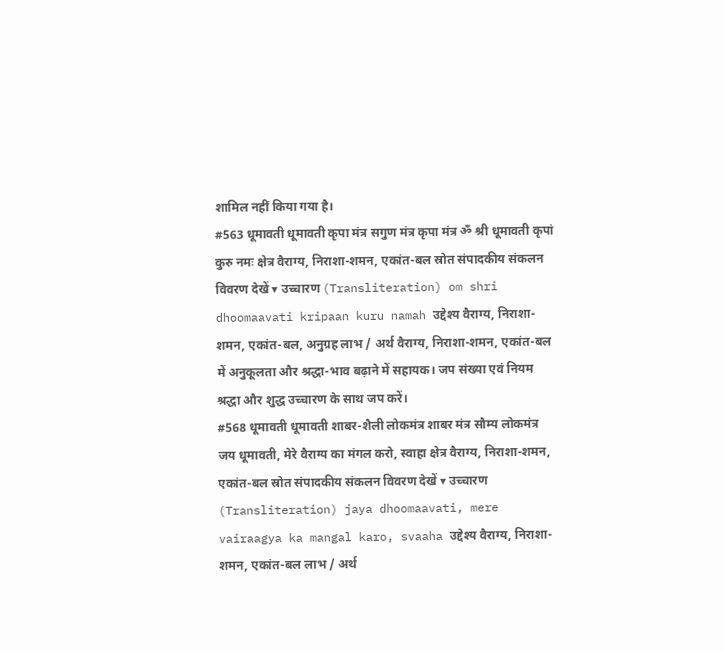शामिल नहीं किया गया है।
#563 धूमावती धूमावती कृपा मंत्र सगुण मंत्र कृपा मंत्र ॐ श्री धूमावती कृपां कुरु नमः क्षेत्र वैराग्य, निराशा-शमन, एकांत-बल स्रोत संपादकीय संकलन विवरण देखें ▾ उच्चारण (Transliteration) om shri dhoomaavati kripaan kuru namah उद्देश्य वैराग्य, निराशा-शमन, एकांत-बल, अनुग्रह लाभ / अर्थ वैराग्य, निराशा-शमन, एकांत-बल में अनुकूलता और श्रद्धा-भाव बढ़ाने में सहायक। जप संख्या एवं नियम श्रद्धा और शुद्ध उच्चारण के साथ जप करें।
#568 धूमावती धूमावती शाबर-शैली लोकमंत्र शाबर मंत्र सौम्य लोकमंत्र जय धूमावती, मेरे वैराग्य का मंगल करो, स्वाहा क्षेत्र वैराग्य, निराशा-शमन, एकांत-बल स्रोत संपादकीय संकलन विवरण देखें ▾ उच्चारण (Transliteration) jaya dhoomaavati, mere vairaagya ka mangal karo, svaaha उद्देश्य वैराग्य, निराशा-शमन, एकांत-बल लाभ / अर्थ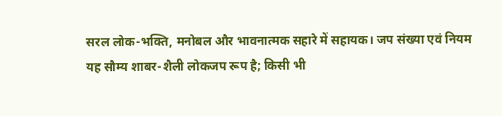सरल लोक-भक्ति, मनोबल और भावनात्मक सहारे में सहायक। जप संख्या एवं नियम यह सौम्य शाबर-शैली लोकजप रूप है; किसी भी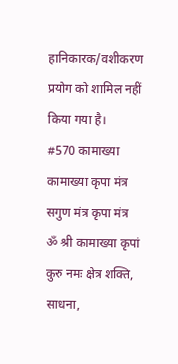हानिकारक/वशीकरण प्रयोग को शामिल नहीं किया गया है।
#570 कामाख्या कामाख्या कृपा मंत्र सगुण मंत्र कृपा मंत्र ॐ श्री कामाख्या कृपां कुरु नमः क्षेत्र शक्ति, साधना,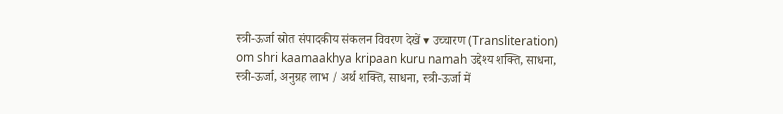स्त्री-ऊर्जा स्रोत संपादकीय संकलन विवरण देखें ▾ उच्चारण (Transliteration) om shri kaamaakhya kripaan kuru namah उद्देश्य शक्ति, साधना, स्त्री-ऊर्जा, अनुग्रह लाभ / अर्थ शक्ति, साधना, स्त्री-ऊर्जा में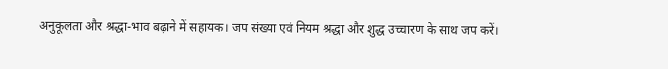अनुकूलता और श्रद्धा-भाव बढ़ाने में सहायक। जप संख्या एवं नियम श्रद्धा और शुद्ध उच्चारण के साथ जप करें।